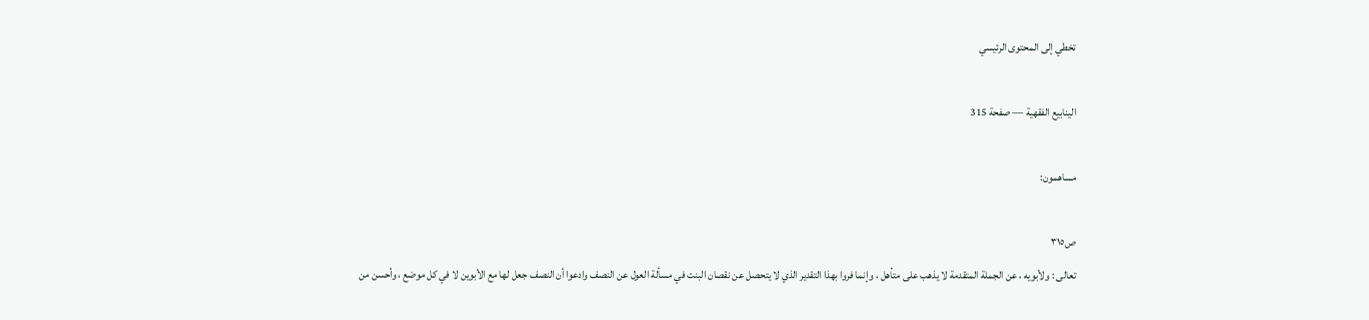تخطي إلى المحتوى الرئيسي

الينابيع الفقهية — صفحة 315

مساهمون:

ص٣١٥
تعالى : ولأبويه ، عن الجملة المتقدمة لا يذهب على متأهل ، وإنما فروا بهذا التقدير الذي لا يتحصل عن نقصان البنت في مسألة العول عن النصف وادعوا أن النصف جعل لها مع الأبوين لا في كل موضع ، وأحسن من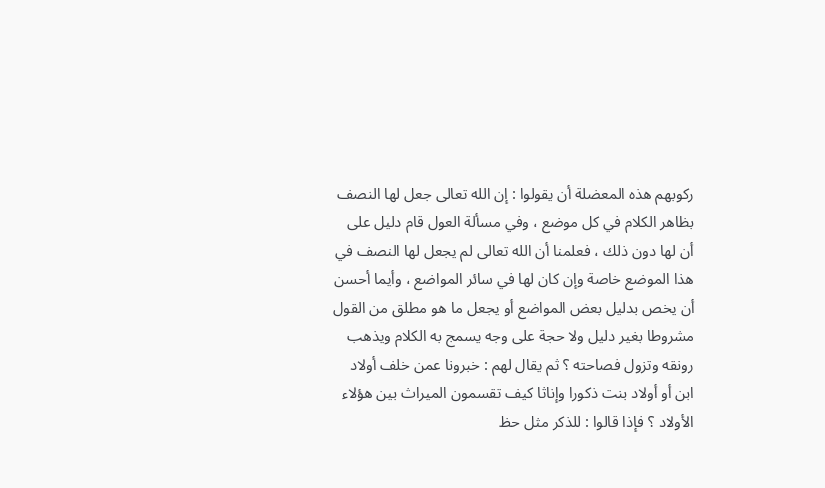ركوبهم هذه المعضلة أن يقولوا : إن الله تعالى جعل لها النصف بظاهر الكلام في كل موضع ، وفي مسألة العول قام دليل على أن لها دون ذلك ، فعلمنا أن الله تعالى لم يجعل لها النصف في هذا الموضع خاصة وإن كان لها في سائر المواضع ، وأيما أحسن أن يخص بدليل بعض المواضع أو يجعل ما هو مطلق من القول مشروطا بغير دليل ولا حجة على وجه يسمج به الكلام ويذهب رونقه وتزول فصاحته ؟ ثم يقال لهم : خبرونا عمن خلف أولاد ابن أو أولاد بنت ذكورا وإناثا كيف تقسمون الميراث بين هؤلاء الأولاد ؟ فإذا قالوا : للذكر مثل حظ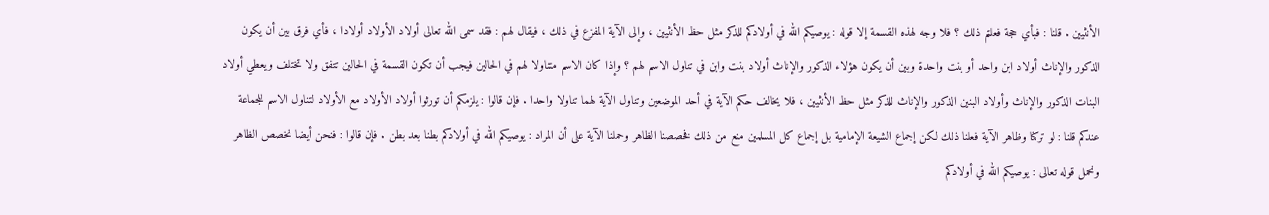الأنثيين . قلنا : فبأي حجة فعلتم ذلك ؟ فلا وجه لهذه القسمة إلا قوله : يوصيكم الله في أولادكم للذكر مثل حظ الأنثيين ، وإلى الآية المفزع في ذلك ، فيقال لهم : فقد سمى الله تعالى أولاد الأولاد أولادا ، فأي فرق بين أن يكون الذكور والإناث أولاد ابن واحد أو بنت واحدة وبين أن يكون هؤلاء الذكور والإناث أولاد بنت وابن في تناول الاسم لهم ؟ وإذا كان الاسم متناولا لهم في الحالين فيجب أن تكون القسمة في الحالين تتفق ولا تختلف ويعطي أولاد البنات الذكور والإناث وأولاد البنين الذكور والإناث للذكر مثل حظ الأنثيين ، فلا يخالف حكم الآية في أحد الموضعين وتناول الآية لهما تناولا واحدا . فإن قالوا : يلزمكم أن تورثوا أولاد الأولاد مع الأولاد لتناول الاسم للجماعة عندكم قلنا : لو تركنا وظاهر الآية فعلنا ذلك لكن إجماع الشيعة الإمامية بل إجماع كل المسلمين منع من ذلك فخصصنا الظاهر وحملنا الآية على أن المراد : يوصيكم الله في أولادكم بطنا بعد بطن . فإن قالوا : فنحن أيضا نخصص الظاهر ونحمل قوله تعالى : يوصيكم الله في أولادكم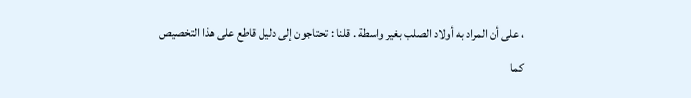، على أن المراد به أولاد الصلب بغير واسطة . قلنا : تحتاجون إلى دليل قاطع على هذا التخصيص كما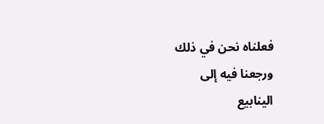فعلناه نحن في ذلك ورجعنا فيه إلى
الينابيع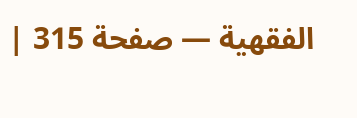الفقهية — صفحة 315 |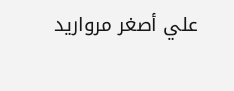علي أصغر مرواريد